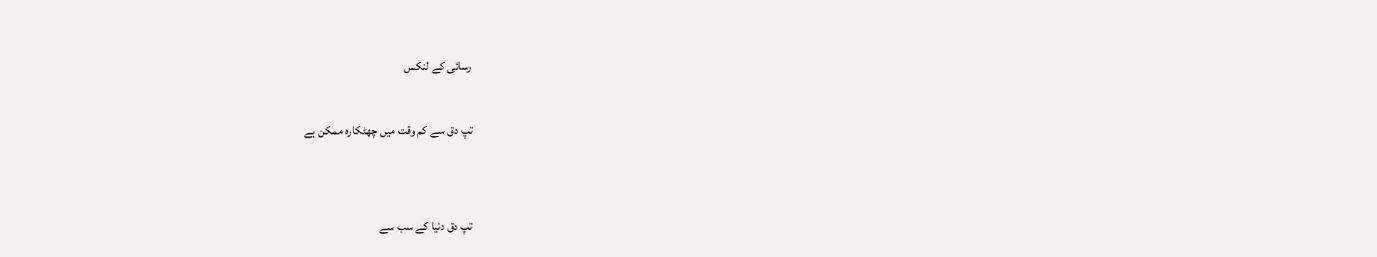رسائی کے لنکس

تپ دق سے کم وقت میں چھٹکارہ ممکن ہے


تپ دق دنیا کے سب سے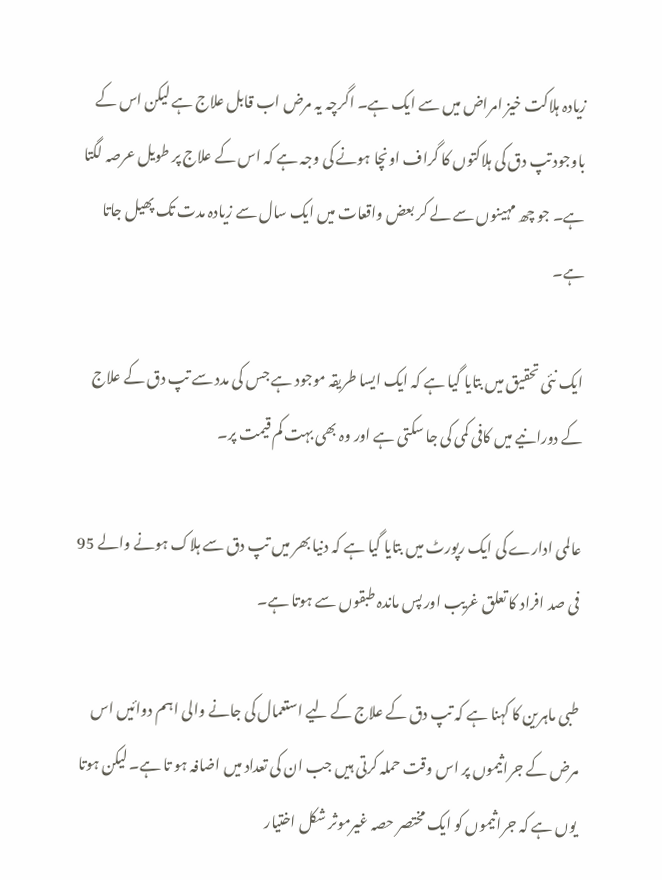زیادہ ہلاکت خیز امراض میں سے ایک ہے۔ اگرچہ یہ مرض اب قابل علاج ہے لیکن اس کے باوجود تپ دق کی ہلاکتوں کا گراف اونچا ہونے کی وجہ ہے کہ اس کے علاج پر طویل عرصہ لگتا ہے۔ جو چھ مہینوں سے لے کر بعض واقعات میں ایک سال سے زیادہ مدت تک پھیل جاتا ہے۔

ایک نئی تحقیق میں بتایا گیا ہے کہ ایک ایسا طریقہ موجود ہے جس کی مدد سے تپ دق کے علاج کے دورانیے میں کافی کمی کی جا سکتی ہے اور وہ بھی بہت کم قیمت پر۔

عالمی ادارے کی ایک رپورٹ میں بتایا گیا ہے کہ دنیا بھر میں تپ دق سے ہلاک ہونے والے 95 فی صد افراد کا تعلق غریب اور پس ماندہ طبقوں سے ہوتا ہے۔

طبی ماہرین کا کہنا ہے کہ تپ دق کے علاج کے لیے استعمال کی جانے والی اہم دوائیں اس مرض کے جراثیموں پر اس وقت حملہ کرتی ہیں جب ان کی تعداد میں اضافہ ہو تا ہے۔ لیکن ہوتا یوں ہے کہ جراثیموں کو ایک مختصر حصہ غیرموثر شکل اختیار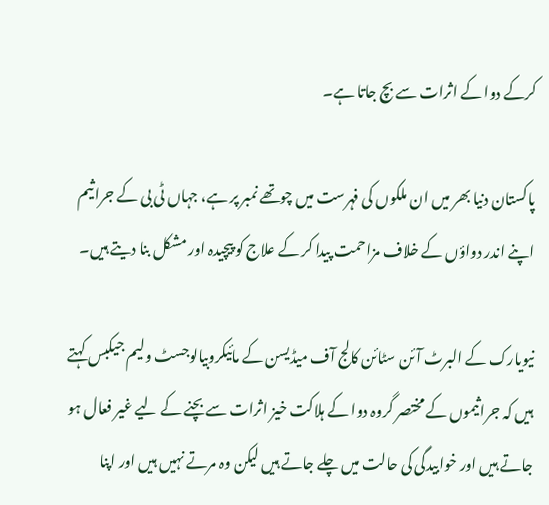کرکے دوا کے اثرات سے بچ جاتا ہے۔

پاکستان دنیا بھر میں ان ملکوں کی فہرست میں چوتھے نمبر پر ہے، جہاں ٹی بی کے جراثیم اپنے اندر دواؤں کے خلاف مزاحمت پیدا کر کے علاج کو پیچیدہ اور مشکل بنا دیتے ہیں۔

نیویارک کے البرٹ آئن سٹائن کالج آف میڈیسن کے مائیکروبیالوجسٹ ولیم جیکبس کہتے ہیں کہ جراثیموں کے مختصر گروہ دوا کے ہلاکت خیز اثرات سے بچنے کے لیے غیر فعال ہو جاتے ہیں اور خوابیدگی کی حالت میں چلے جاتے ہیں لیکن وہ مرتے نہیں ہیں اور اپنا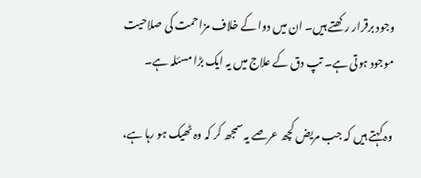وجود برقرار رکھتے ہیں۔ ان میں دوا کے خلاف مزاحمت کی صلاحیت موجود ہوتی ہے۔ تپ دق کے علاج میں یہ ایک بڑا مسئلہ ہے۔

وہ کہتے ہیں کہ جب مریض کچھ عرصے یہ سمجھ کر کہ وہ ٹھیک ہو رہا ہے،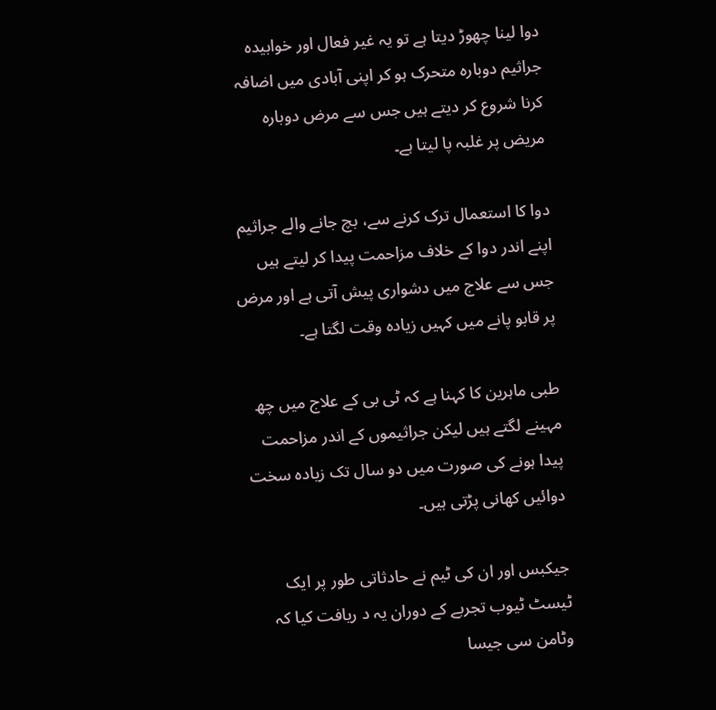دوا لینا چھوڑ دیتا ہے تو یہ غیر فعال اور خوابیدہ جراثیم دوبارہ متحرک ہو کر اپنی آبادی میں اضافہ کرنا شروع کر دیتے ہیں جس سے مرض دوبارہ مریض پر غلبہ پا لیتا ہے۔

دوا کا استعمال ترک کرنے سے، بچ جانے والے جراثیم اپنے اندر دوا کے خلاف مزاحمت پیدا کر لیتے ہیں جس سے علاج میں دشواری پیش آتی ہے اور مرض پر قابو پانے میں کہیں زیادہ وقت لگتا ہے۔

طبی ماہرین کا کہنا ہے کہ ٹی بی کے علاج میں چھ مہینے لگتے ہیں لیکن جراثیموں کے اندر مزاحمت پیدا ہونے کی صورت میں دو سال تک زیادہ سخت دوائیں کھانی پڑتی ہیں۔

جیکبس اور ان کی ٹیم نے حادثاتی طور پر ایک ٹیسٹ ٹیوب تجربے کے دوران یہ د ریافت کیا کہ وٹامن سی جیسا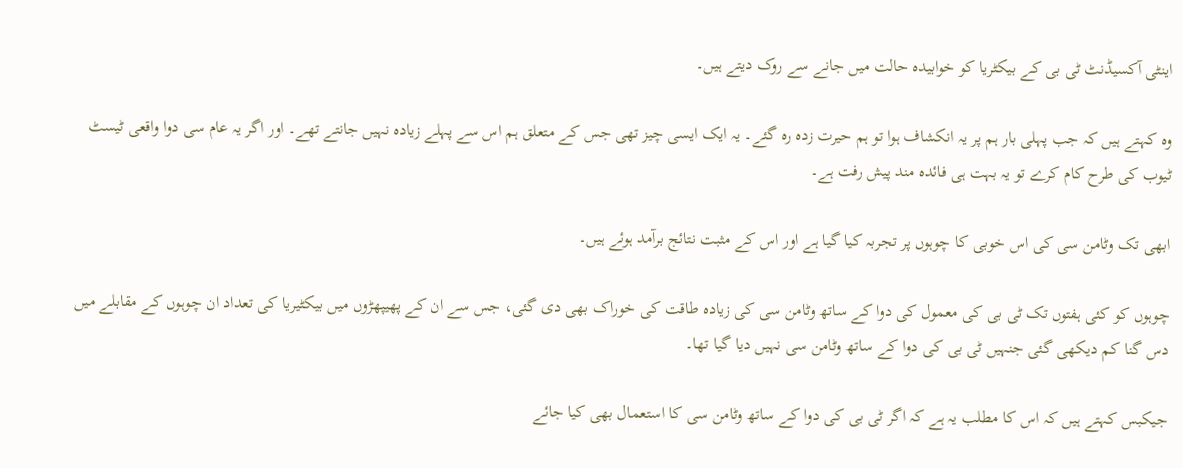اینٹی آکسیڈنٹ ٹی بی کے بیکٹریا کو خوابیدہ حالت میں جانے سے روک دیتے ہیں۔

وہ کہتے ہیں کہ جب پہلی بار ہم پر یہ انكشاف ہوا تو ہم حیرت زدہ رہ گئے۔ یہ ایک ایسی چیز تھی جس کے متعلق ہم اس سے پہلے زیادہ نہیں جانتے تھے۔ اور اگر یہ عام سی دوا واقعی ٹیسٹ ٹیوب کی طرح کام کرے تو یہ بہت ہی فائدہ مند پیش رفت ہے۔

ابھی تک وٹامن سی کی اس خوبی کا چوہوں پر تجربہ کیا گیا ہے اور اس کے مثبت نتائج برآمد ہوئے ہیں۔

چوہوں کو کئی ہفتوں تک ٹی بی کی معمول کی دوا کے ساتھ وٹامن سی کی زیادہ طاقت کی خوراک بھی دی گئی، جس سے ان کے پھیپھڑوں میں بیکٹیریا کی تعداد ان چوہوں کے مقابلے میں دس گنا کم دیکھی گئی جنہیں ٹی بی کی دوا کے ساتھ وٹامن سی نہیں دیا گیا تھا۔

جیکبس کہتے ہیں کہ اس کا مطلب یہ ہے کہ اگر ٹی بی کی دوا کے ساتھ وٹامن سی کا استعمال بھی کیا جائے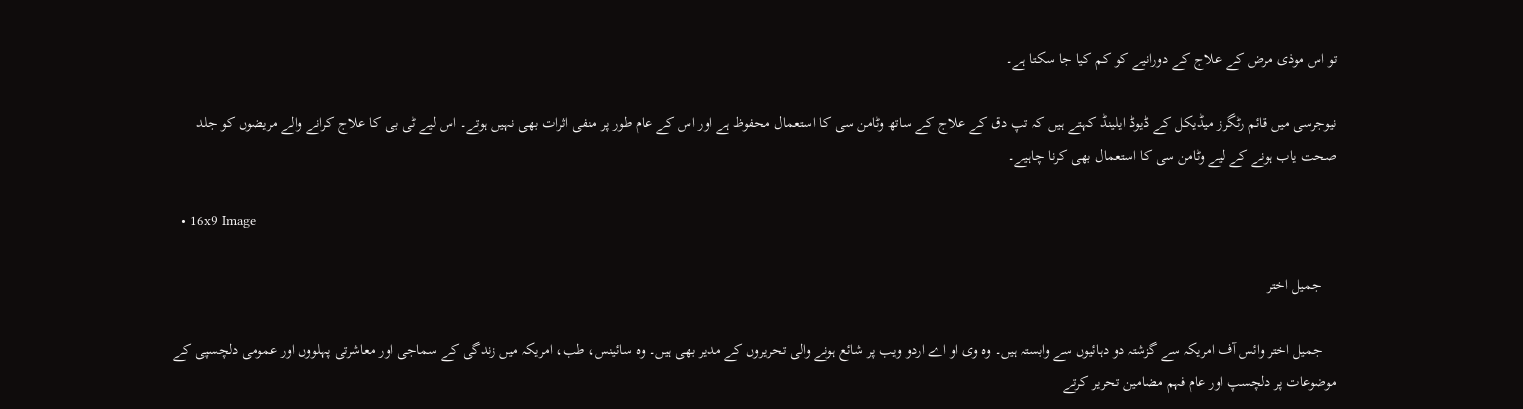تو اس موذی مرض کے علاج کے دورانیے کو کم کیا جا سکتا ہے۔

نیوجرسی میں قائم رٹگرز میڈیکل کے ڈیوڈ ایلینڈ کہتے ہیں کہ تپ دق کے علاج کے ساتھ وٹامن سی کا استعمال محفوظ ہے اور اس کے عام طور پر منفی اثرات بھی نہیں ہوتے۔ اس لیے ٹی بی کا علاج کرانے والے مریضوں کو جلد صحت یاب ہونے کے لیے وٹامن سی کا استعمال بھی کرنا چاہیے۔

  • 16x9 Image

    جمیل اختر

    جمیل اختر وائس آف امریکہ سے گزشتہ دو دہائیوں سے وابستہ ہیں۔ وہ وی او اے اردو ویب پر شائع ہونے والی تحریروں کے مدیر بھی ہیں۔ وہ سائینس، طب، امریکہ میں زندگی کے سماجی اور معاشرتی پہلووں اور عمومی دلچسپی کے موضوعات پر دلچسپ اور عام فہم مضامین تحریر کرتے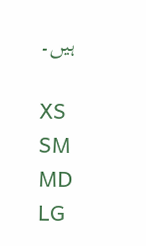ہیں۔

XS
SM
MD
LG